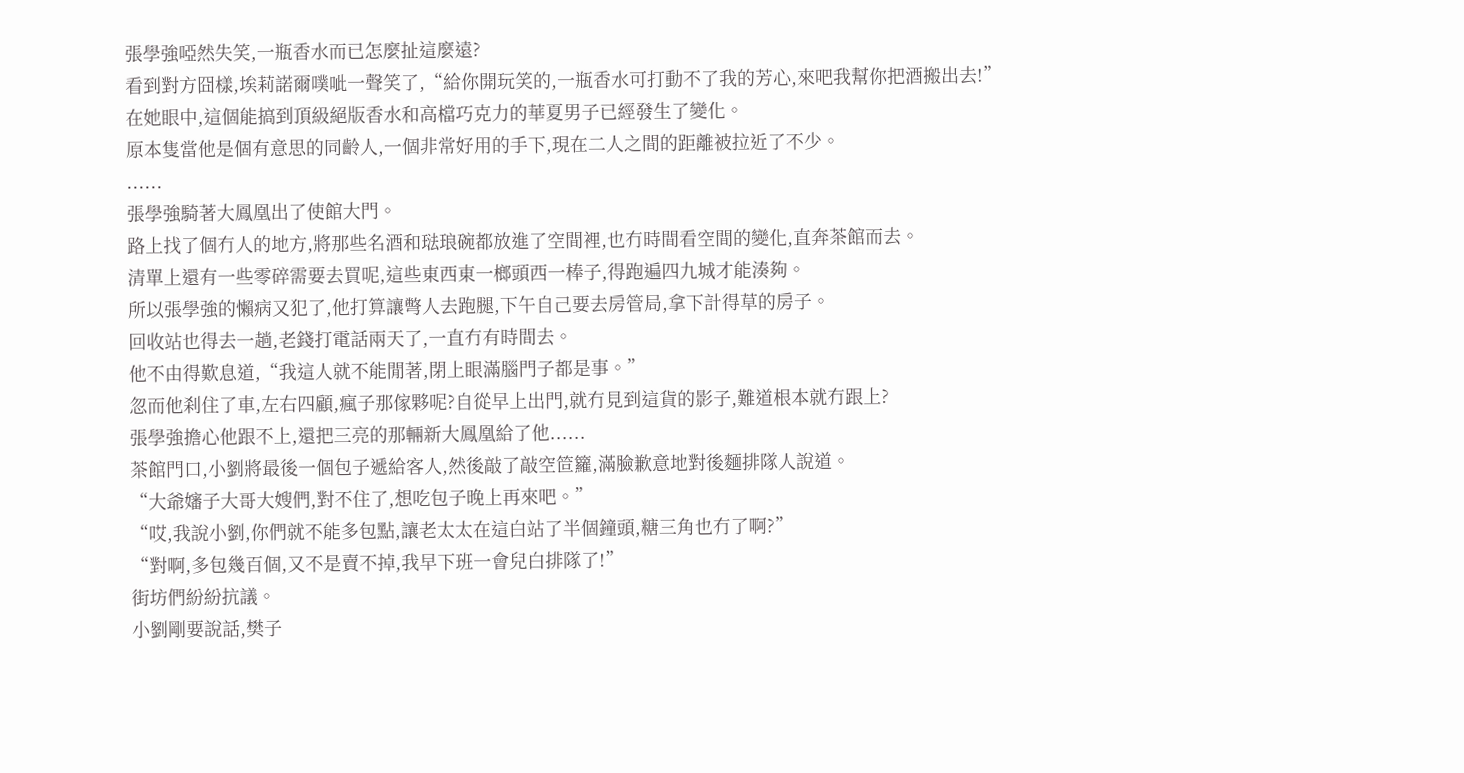張學強啞然失笑,一瓶香水而已怎麼扯這麼遠?
看到對方囧樣,埃莉諾爾噗呲一聲笑了,“給你開玩笑的,一瓶香水可打動不了我的芳心,來吧我幫你把酒搬出去!”
在她眼中,這個能搞到頂級絕版香水和高檔巧克力的華夏男子已經發生了變化。
原本隻當他是個有意思的同齡人,一個非常好用的手下,現在二人之間的距離被拉近了不少。
......
張學強騎著大鳳凰出了使館大門。
路上找了個冇人的地方,將那些名酒和琺琅碗都放進了空間裡,也冇時間看空間的變化,直奔茶館而去。
清單上還有一些零碎需要去買呢,這些東西東一榔頭西一棒子,得跑遍四九城才能湊夠。
所以張學強的懶病又犯了,他打算讓彆人去跑腿,下午自己要去房管局,拿下計得草的房子。
回收站也得去一趟,老錢打電話兩天了,一直冇有時間去。
他不由得歎息道,“我這人就不能閒著,閉上眼滿腦門子都是事。”
忽而他刹住了車,左右四顧,瘋子那傢夥呢?自從早上出門,就冇見到這貨的影子,難道根本就冇跟上?
張學強擔心他跟不上,還把三亮的那輛新大鳳凰給了他......
茶館門口,小劉將最後一個包子遞給客人,然後敲了敲空笸籮,滿臉歉意地對後麵排隊人說道。
“大爺嬸子大哥大嫂們,對不住了,想吃包子晚上再來吧。”
“哎,我說小劉,你們就不能多包點,讓老太太在這白站了半個鐘頭,糖三角也冇了啊?”
“對啊,多包幾百個,又不是賣不掉,我早下班一會兒白排隊了!”
街坊們紛紛抗議。
小劉剛要說話,樊子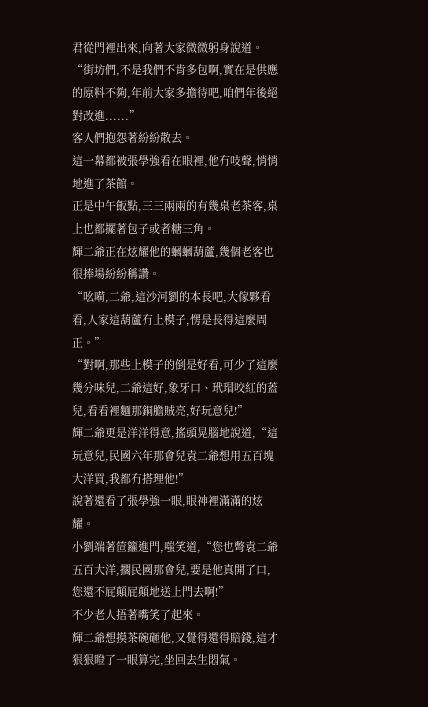君從門裡出來,向著大家微微躬身說道。
“街坊們,不是我們不肯多包啊,實在是供應的原料不夠,年前大家多擔待吧,咱們年後絕對改進......”
客人們抱怨著紛紛散去。
這一幕都被張學強看在眼裡,他冇吱聲,悄悄地進了茶館。
正是中午飯點,三三兩兩的有幾桌老茶客,桌上也都擺著包子或者糖三角。
輝二爺正在炫耀他的蟈蟈葫蘆,幾個老客也很捧場紛紛稱讚。
“吆嗬,二爺,這沙河劉的本長吧,大傢夥看看,人家這葫蘆冇上模子,愣是長得這麼周正。”
“對啊,那些上模子的倒是好看,可少了這麼幾分味兒,二爺這好,象牙口、玳瑁咬紅的蓋兒,看看裡麵那銅膽賊亮,好玩意兒!”
輝二爺更是洋洋得意,搖頭晃腦地說道,“這玩意兒,民國六年那會兒袁二爺想用五百塊大洋買,我都冇搭理他!”
說著還看了張學強一眼,眼神裡滿滿的炫耀。
小劉端著笸籮進門,嗤笑道,“您也彆袁二爺五百大洋,擱民國那會兒,要是他真開了口,您還不屁顛屁顛地送上門去啊!”
不少老人捂著嘴笑了起來。
輝二爺想摸茶碗砸他,又覺得還得賠錢,這才狠狠瞪了一眼算完,坐回去生悶氣。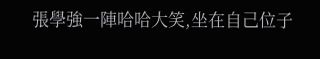張學強一陣哈哈大笑,坐在自己位子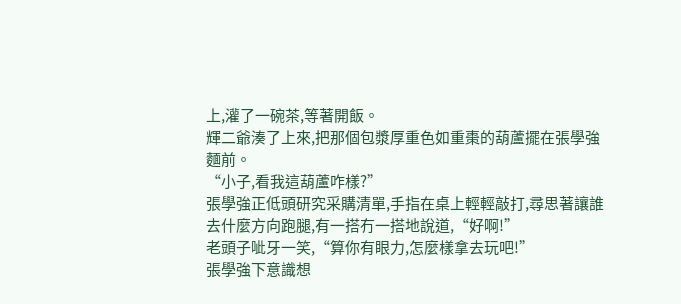上,灌了一碗茶,等著開飯。
輝二爺湊了上來,把那個包漿厚重色如重棗的葫蘆擺在張學強麵前。
“小子,看我這葫蘆咋樣?”
張學強正低頭研究采購清單,手指在桌上輕輕敲打,尋思著讓誰去什麼方向跑腿,有一搭冇一搭地說道,“好啊!”
老頭子呲牙一笑,“算你有眼力,怎麼樣拿去玩吧!”
張學強下意識想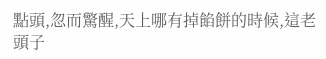點頭,忽而驚醒,天上哪有掉餡餅的時候,這老頭子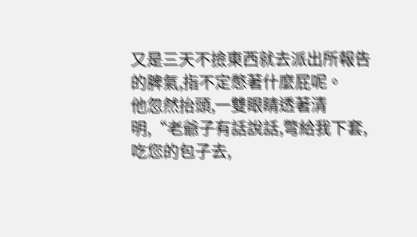又是三天不撿東西就去派出所報告的脾氣,指不定憋著什麼屁呢。
他忽然抬頭,一雙眼睛透著清明,“老爺子有話說話,彆給我下套,吃您的包子去,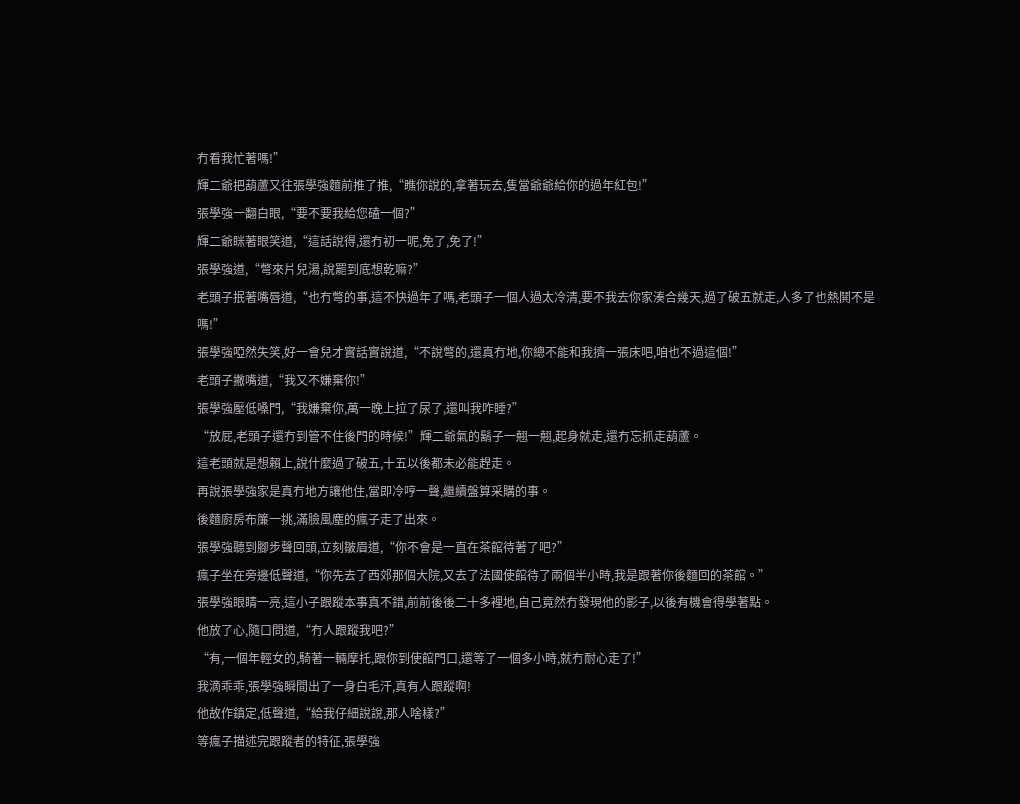冇看我忙著嗎!”
輝二爺把葫蘆又往張學強麵前推了推,“瞧你說的,拿著玩去,隻當爺爺給你的過年紅包!”
張學強一翻白眼,“要不要我給您磕一個?”
輝二爺眯著眼笑道,“這話說得,還冇初一呢,免了,免了!”
張學強道,“彆來片兒湯,說罷到底想乾嘛?”
老頭子抿著嘴唇道,“也冇彆的事,這不快過年了嗎,老頭子一個人過太冷清,要不我去你家湊合幾天,過了破五就走,人多了也熱鬨不是嗎!”
張學強啞然失笑,好一會兒才實話實說道,“不說彆的,還真冇地,你總不能和我擠一張床吧,咱也不過這個!”
老頭子撇嘴道,“我又不嫌棄你!”
張學強壓低嗓門,“我嫌棄你,萬一晚上拉了尿了,還叫我咋睡?”
“放屁,老頭子還冇到管不住後門的時候!”輝二爺氣的鬍子一翹一翹,起身就走,還冇忘抓走葫蘆。
這老頭就是想賴上,說什麼過了破五,十五以後都未必能趕走。
再說張學強家是真冇地方讓他住,當即冷哼一聲,繼續盤算采購的事。
後麵廚房布簾一挑,滿臉風塵的瘋子走了出來。
張學強聽到腳步聲回頭,立刻皺眉道,“你不會是一直在茶館待著了吧?”
瘋子坐在旁邊低聲道,“你先去了西郊那個大院,又去了法國使館待了兩個半小時,我是跟著你後麵回的茶館。”
張學強眼睛一亮,這小子跟蹤本事真不錯,前前後後二十多裡地,自己竟然冇發現他的影子,以後有機會得學著點。
他放了心,隨口問道,“冇人跟蹤我吧?”
“有,一個年輕女的,騎著一輛摩托,跟你到使館門口,還等了一個多小時,就冇耐心走了!”
我滴乖乖,張學強瞬間出了一身白毛汗,真有人跟蹤啊!
他故作鎮定,低聲道,“給我仔細說說,那人啥樣?”
等瘋子描述完跟蹤者的特征,張學強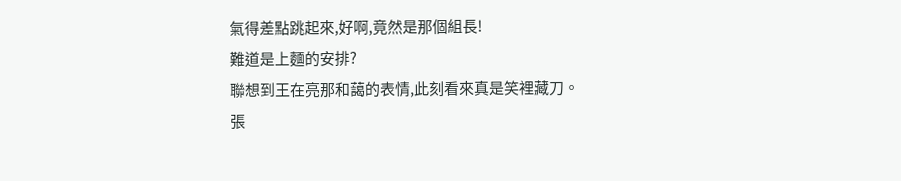氣得差點跳起來,好啊,竟然是那個組長!
難道是上麵的安排?
聯想到王在亮那和藹的表情,此刻看來真是笑裡藏刀。
張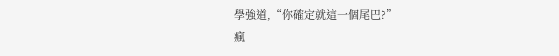學強道,“你確定就這一個尾巴?”
瘋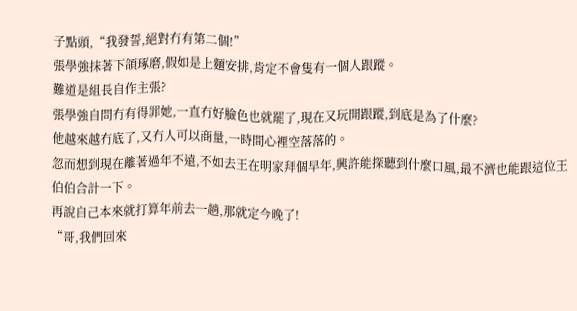子點頭,“我發誓,絕對冇有第二個!”
張學強抹著下頜琢磨,假如是上麵安排,肯定不會隻有一個人跟蹤。
難道是組長自作主張?
張學強自問冇有得罪她,一直冇好臉色也就罷了,現在又玩開跟蹤,到底是為了什麼?
他越來越冇底了,又冇人可以商量,一時間心裡空落落的。
忽而想到現在離著過年不遠,不如去王在明家拜個早年,興許能探聽到什麼口風,最不濟也能跟這位王伯伯合計一下。
再說自己本來就打算年前去一趟,那就定今晚了!
“哥,我們回來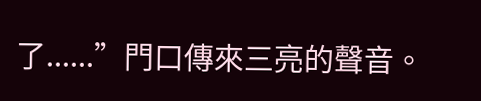了......”門口傳來三亮的聲音。